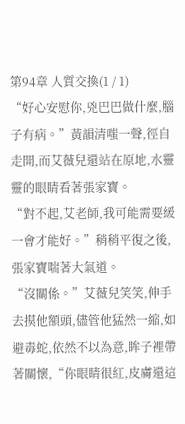第94章 人質交換(1 / 1)
“好心安慰你,兇巴巴做什麼,腦子有病。”黃韻清嗤一聲,徑自走開,而艾薇兒還站在原地,水靈靈的眼睛看著張家寶。
“對不起,艾老師,我可能需要緩一會才能好。”稍稍平復之後,張家寶喘著大氣道。
“沒關係。”艾薇兒笑笑,伸手去摸他額頭,儘管他猛然一縮,如避毒蛇,依然不以為意,眸子裡帶著關懷,“你眼睛很紅,皮膚還這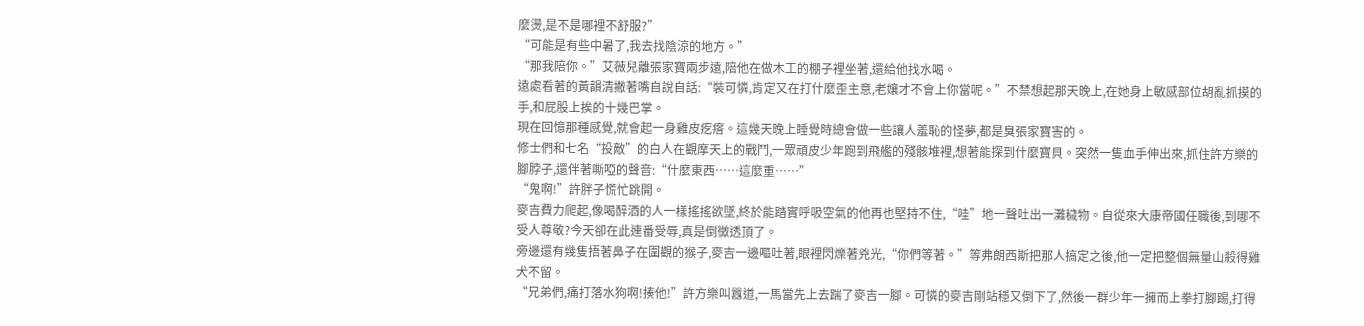麼燙,是不是哪裡不舒服?”
“可能是有些中暑了,我去找陰涼的地方。”
“那我陪你。”艾薇兒離張家寶兩步遠,陪他在做木工的棚子裡坐著,還給他找水喝。
遠處看著的黃韻清撇著嘴自說自話:“裝可憐,肯定又在打什麼歪主意,老孃才不會上你當呢。”不禁想起那天晚上,在她身上敏感部位胡亂抓摸的手,和屁股上挨的十幾巴掌。
現在回憶那種感覺,就會起一身雞皮疙瘩。這幾天晚上睡覺時總會做一些讓人羞恥的怪夢,都是臭張家寶害的。
修士們和七名“投敵”的白人在觀摩天上的戰鬥,一眾頑皮少年跑到飛艦的殘骸堆裡,想著能探到什麼寶貝。突然一隻血手伸出來,抓住許方樂的腳脖子,還伴著嘶啞的聲音:“什麼東西……這麼重……”
“鬼啊!”許胖子慌忙跳開。
麥吉費力爬起,像喝醉酒的人一樣搖搖欲墜,終於能踏實呼吸空氣的他再也堅持不住,“哇”地一聲吐出一灘穢物。自從來大康帝國任職後,到哪不受人尊敬?今天卻在此連番受辱,真是倒黴透頂了。
旁邊還有幾隻捂著鼻子在圍觀的猴子,麥吉一邊嘔吐著,眼裡閃爍著兇光,“你們等著。”等弗朗西斯把那人搞定之後,他一定把整個無量山殺得雞犬不留。
“兄弟們,痛打落水狗啊!揍他!”許方樂叫囂道,一馬當先上去踹了麥吉一腳。可憐的麥吉剛站穩又倒下了,然後一群少年一擁而上拳打腳踢,打得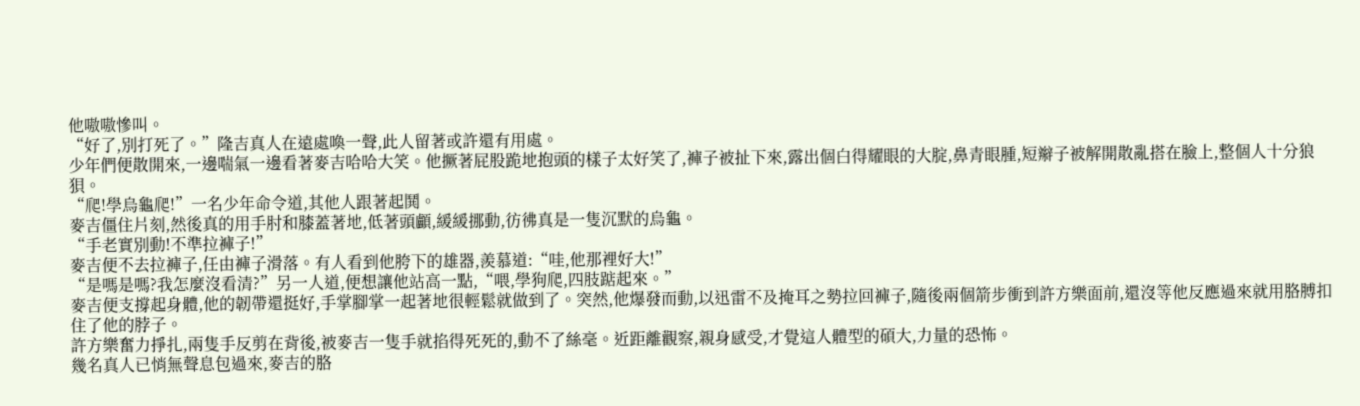他嗷嗷慘叫。
“好了,別打死了。”隆吉真人在遠處喚一聲,此人留著或許還有用處。
少年們便散開來,一邊喘氣一邊看著麥吉哈哈大笑。他撅著屁股跪地抱頭的樣子太好笑了,褲子被扯下來,露出個白得耀眼的大腚,鼻青眼腫,短辮子被解開散亂搭在臉上,整個人十分狼狽。
“爬!學烏龜爬!”一名少年命令道,其他人跟著起鬨。
麥吉僵住片刻,然後真的用手肘和膝蓋著地,低著頭顱,緩緩挪動,彷彿真是一隻沉默的烏龜。
“手老實別動!不準拉褲子!”
麥吉便不去拉褲子,任由褲子滑落。有人看到他胯下的雄器,羨慕道:“哇,他那裡好大!”
“是嗎是嗎?我怎麼沒看清?”另一人道,便想讓他站高一點,“喂,學狗爬,四肢踮起來。”
麥吉便支撐起身體,他的韌帶還挺好,手掌腳掌一起著地很輕鬆就做到了。突然,他爆發而動,以迅雷不及掩耳之勢拉回褲子,隨後兩個箭步衝到許方樂面前,還沒等他反應過來就用胳膊扣住了他的脖子。
許方樂奮力掙扎,兩隻手反剪在背後,被麥吉一隻手就掐得死死的,動不了絲毫。近距離觀察,親身感受,才覺這人體型的碩大,力量的恐怖。
幾名真人已悄無聲息包過來,麥吉的胳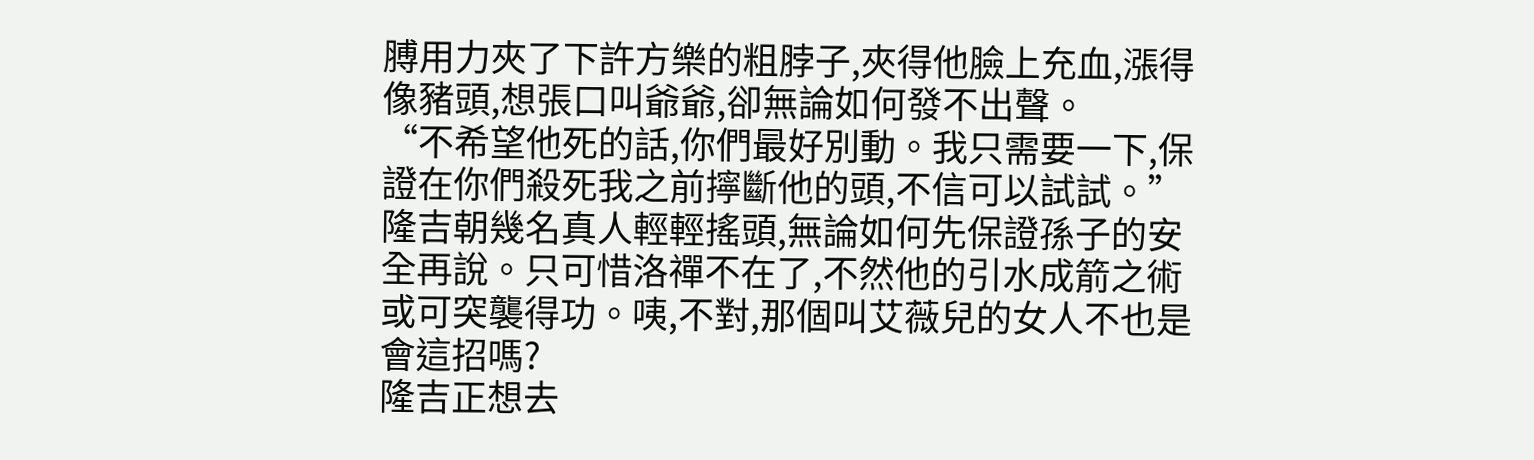膊用力夾了下許方樂的粗脖子,夾得他臉上充血,漲得像豬頭,想張口叫爺爺,卻無論如何發不出聲。
“不希望他死的話,你們最好別動。我只需要一下,保證在你們殺死我之前擰斷他的頭,不信可以試試。”
隆吉朝幾名真人輕輕搖頭,無論如何先保證孫子的安全再說。只可惜洛禪不在了,不然他的引水成箭之術或可突襲得功。咦,不對,那個叫艾薇兒的女人不也是會這招嗎?
隆吉正想去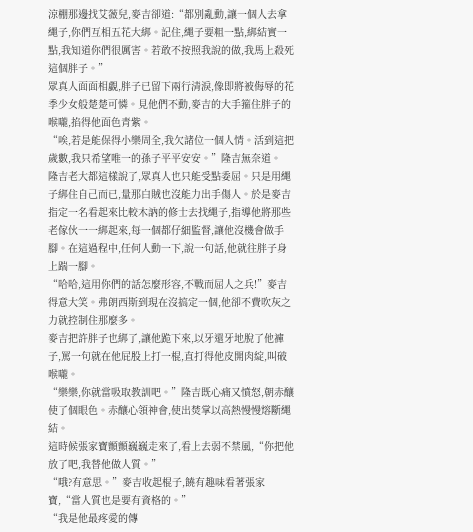涼棚那邊找艾薇兒,麥吉卻道:“都別亂動,讓一個人去拿繩子,你們互相五花大綁。記住,繩子要粗一點,綁結實一點,我知道你們很厲害。若敢不按照我說的做,我馬上殺死這個胖子。”
眾真人面面相覷,胖子已留下兩行清淚,像即將被侮辱的花季少女般楚楚可憐。見他們不動,麥吉的大手箍住胖子的喉嚨,掐得他面色青紫。
“唉,若是能保得小樂周全,我欠諸位一個人情。活到這把歲數,我只希望唯一的孫子平平安安。”隆吉無奈道。
隆吉老大都這樣說了,眾真人也只能受點委屈。只是用繩子綁住自己而已,量那白賊也沒能力出手傷人。於是麥吉指定一名看起來比較木訥的修士去找繩子,指導他將那些老傢伙一一綁起來,每一個都仔細監督,讓他沒機會做手腳。在這過程中,任何人動一下,說一句話,他就往胖子身上踹一腳。
“哈哈,這用你們的話怎麼形容,不戰而屈人之兵!”麥吉得意大笑。弗朗西斯到現在沒搞定一個,他卻不費吹灰之力就控制住那麼多。
麥吉把許胖子也綁了,讓他跪下來,以牙還牙地脫了他褲子,罵一句就在他屁股上打一棍,直打得他皮開肉綻,叫破喉嚨。
“樂樂,你就當吸取教訓吧。”隆吉既心痛又憤怒,朝赤釀使了個眼色。赤釀心領神會,使出焚掌以高熱慢慢熔斷繩結。
這時候張家寶顫顫巍巍走來了,看上去弱不禁風,“你把他放了吧,我替他做人質。”
“哦?有意思。”麥吉收起棍子,饒有趣味看著張家寶,“當人質也是要有資格的。”
“我是他最疼愛的傳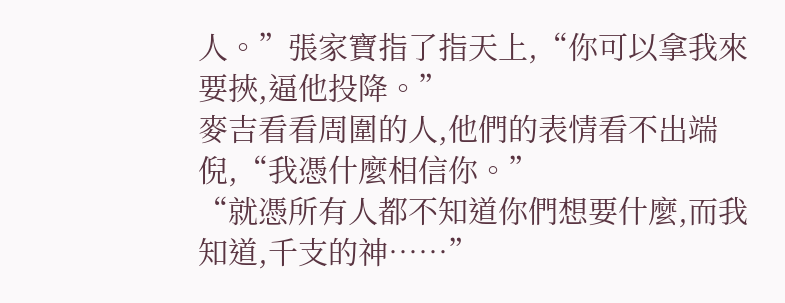人。”張家寶指了指天上,“你可以拿我來要挾,逼他投降。”
麥吉看看周圍的人,他們的表情看不出端倪,“我憑什麼相信你。”
“就憑所有人都不知道你們想要什麼,而我知道,千支的神……”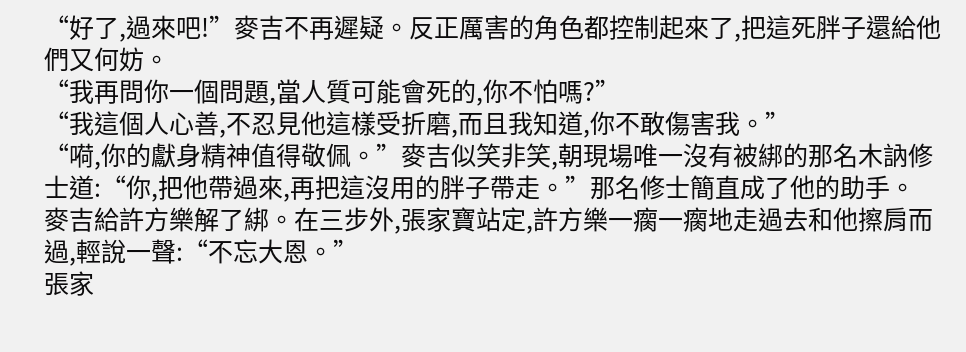“好了,過來吧!”麥吉不再遲疑。反正厲害的角色都控制起來了,把這死胖子還給他們又何妨。
“我再問你一個問題,當人質可能會死的,你不怕嗎?”
“我這個人心善,不忍見他這樣受折磨,而且我知道,你不敢傷害我。”
“嗬,你的獻身精神值得敬佩。”麥吉似笑非笑,朝現場唯一沒有被綁的那名木訥修士道:“你,把他帶過來,再把這沒用的胖子帶走。”那名修士簡直成了他的助手。
麥吉給許方樂解了綁。在三步外,張家寶站定,許方樂一瘸一瘸地走過去和他擦肩而過,輕說一聲:“不忘大恩。”
張家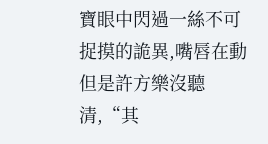寶眼中閃過一絲不可捉摸的詭異,嘴唇在動但是許方樂沒聽清,“其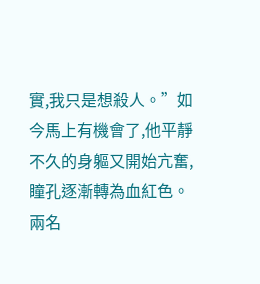實,我只是想殺人。”如今馬上有機會了,他平靜不久的身軀又開始亢奮,瞳孔逐漸轉為血紅色。
兩名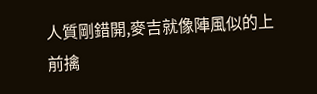人質剛錯開,麥吉就像陣風似的上前擒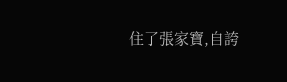住了張家寶,自誇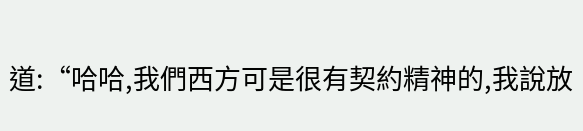道:“哈哈,我們西方可是很有契約精神的,我說放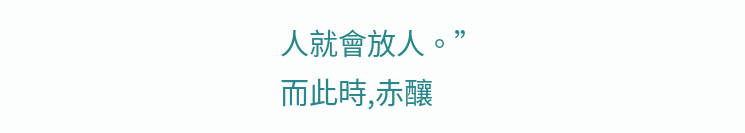人就會放人。”
而此時,赤釀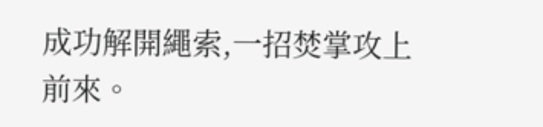成功解開繩索,一招焚掌攻上前來。